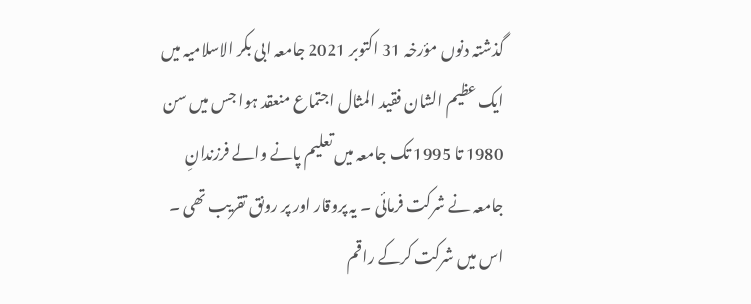گذشتہ دنوں مؤرخہ 31 اکتوبر 2021 جامعہ ابی بکر الاسلامیہ میں ایک عظیم الشان فقید المثال اجتماع منعقد ہوا جس میں سن 1980 تا 1995 تک جامعہ میں تعلیم پانے والے فرزندانِ جامعہ نے شرکت فرمائی ۔ یہ پروقار اور پر رونق تقریب تھی ۔ اس میں شرکت کرکے راقم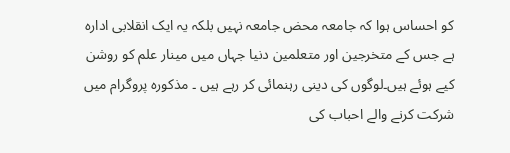کو احساس ہوا کہ جامعہ محض جامعہ نہیں بلکہ یہ ایک انقلابی ادارہ ہے جس کے متخرجین اور متعلمین دنیا جہاں میں مینار علم کو روشن کیے ہوئے ہیں۔لوگوں کی دینی رہنمائی کر رہے ہیں ۔ مذکورہ پروگرام میں شرکت کرنے والے احباب کی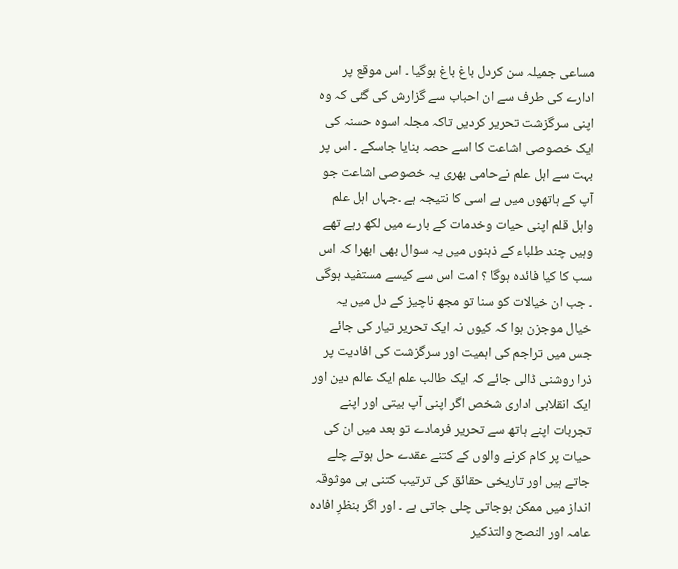مساعی جمیلہ سن کردل باغ باغ ہوگیا ۔ اس موقع پر ادارے کی طرف سے ان احباب سے گزارش کی گئی کہ وہ اپنی سرگزشت تحریر کردیں تاکہ مجلہ اسوہ حسنہ کی ایک خصوصی اشاعت کا اسے حصہ بنایا جاسکے ۔ اس پر بہت سے اہل علم نےحامی بھری یہ خصوصی اشاعت جو آپ کے ہاتھوں میں ہے اسی کا نتیجہ ہے ۔جہاں اہل علم واہل قلم اپنی حیات وخدمات کے بارے میں لکھ رہے تھے وہیں چند طلباء کے ذہنوں میں یہ سوال بھی ابھرا کہ اس سب کا کیا فائدہ ہوگا ؟ امت اس سے کیسے مستفید ہوگی ۔ جب ان خیالات کو سنا تو مجھ ناچیز کے دل میں یہ خیال موجزن ہوا کہ کیوں نہ ایک تحریر تیار کی جائے جس میں تراجم کی اہمیت اور سرگزشت کی افادیت پر ذرا روشنی ڈالی جائے کہ ایک طالب علم ایک عالم دین اور ایک انقلابی اداری شخص اگر اپنی آپ بیتی اور اپنے تجربات اپنے ہاتھ سے تحریر فرمادے تو بعد میں ان کی حیات پر کام کرنے والوں کے کتنے عقدے حل ہوتے چلے جاتے ہیں اور تاریخی حقائق کی ترتیب کتنی ہی موثوقہ انداز میں ممکن ہوجاتی چلی جاتی ہے ۔ اور اگر بنظرِ افادہ عامہ اور النصح والتذکیر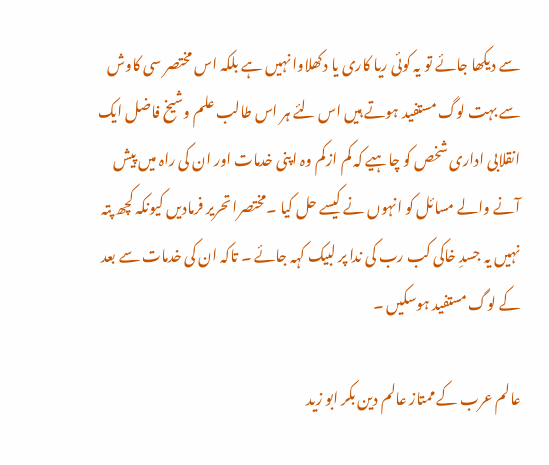سے دیکھا جائے تو یہ کوئی ریا کاری یا دکھلاوا نہیں ہے بلکہ اس مختصر سی کاوش سے بہت لوگ مستفید ہوتے ہیں اس لئے ہر اس طالب علم وشیخ فاضل ایک انقلابی اداری شخص کو چاہیے کہ کم ازکم وہ اپنی خدمات اور ان کی راہ میں پیش آنے والے مسائل کو انہوں نے کیسے حل کیا ۔مختصرا تحریر فرمادیں کیونکہ کچھ پتہ نہیں یہ جسدِ خاکی کب رب کی ندا پر لبیک کہہ جائے ۔ تاکہ ان کی خدمات سے بعد کے لوگ مستفید ہوسکیں ۔

عالم عرب کے ممتاز عالم دین بکر ابو زید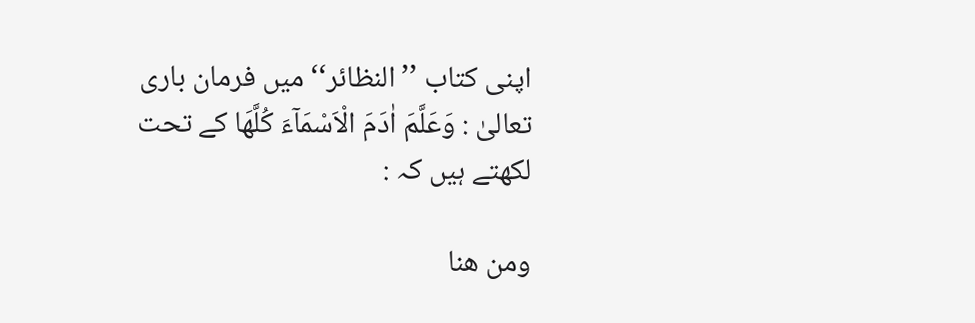اپنی کتاب ’’النظائر‘‘میں فرمان باری تعالیٰ : وَعَلَّمَ اٰدَمَ الْاَسْمَآءَ كُلَّهَا کے تحت لکھتے ہیں کہ :

ومن ھنا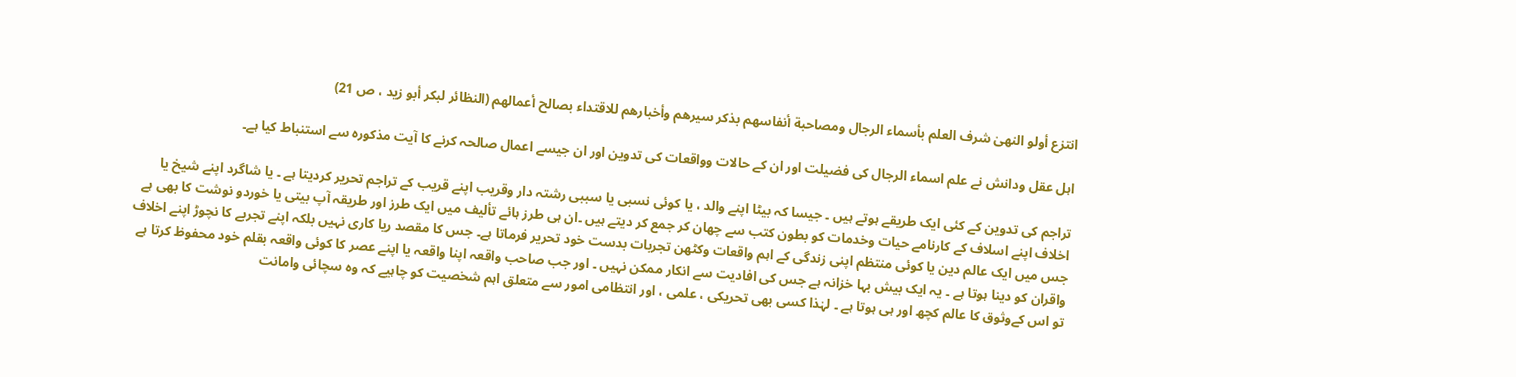انتزع أولو النھیٰ شرف العلم بأسماء الرجال ومصاحبة أنفاسھم بذکر سیرھم وأخبارھم للاقتداء بصالح أعمالھم (النظائر لبکر أبو زید ، ص 21)

اہل عقل ودانش نے علم اسماء الرجال کی فضیلت اور ان کے حالات وواقعات کی تدوین اور ان جیسے اعمال صالحہ کرنے کا آیت مذکورہ سے استنباط کیا ہے۔

تراجم کی تدوین کے کئی ایک طریقے ہوتے ہیں ۔ جیسا کہ بیٹا اپنے والد ، یا کوئی نسبی یا سببی رشتہ دار وقریب اپنے قریب کے تراجم تحریر کردیتا ہے ۔ یا شاگرد اپنے شیخ یا اخلاف اپنے اسلاف کے کارنامے حیات وخدمات کو بطون کتب سے چھان کر جمع کر دیتے ہیں ۔ان ہی طرز ہائے تألیف میں ایک طرز اور طریقہ آپ بیتی یا خوردو نوشت کا بھی ہے جس میں ایک عالم دین یا کوئی منتظم اپنی زندگی کے اہم واقعات وكٹھن تجربات بدست خود تحریر فرماتا ہے۔ جس کا مقصد ریا کاری نہیں بلکہ اپنے تجربے کا نچوڑ اپنے اخلاف واقران کو دینا ہوتا ہے ۔ یہ ایک بیش بہا خزانہ ہے جس کی افادیت سے انکار ممکن نہیں ۔ اور جب صاحب واقعہ اپنا واقعہ یا اپنے عصر کا کوئی واقعہ بقلم خود محفوظ کرتا ہے تو اس کےوثوق کا عالم کچھ اور ہی ہوتا ہے ۔ لہٰذا کسی بھی تحریکی ، علمی ، اور انتظامی امور سے متعلق اہم شخصیت کو چاہیے کہ وہ سچائی وامانت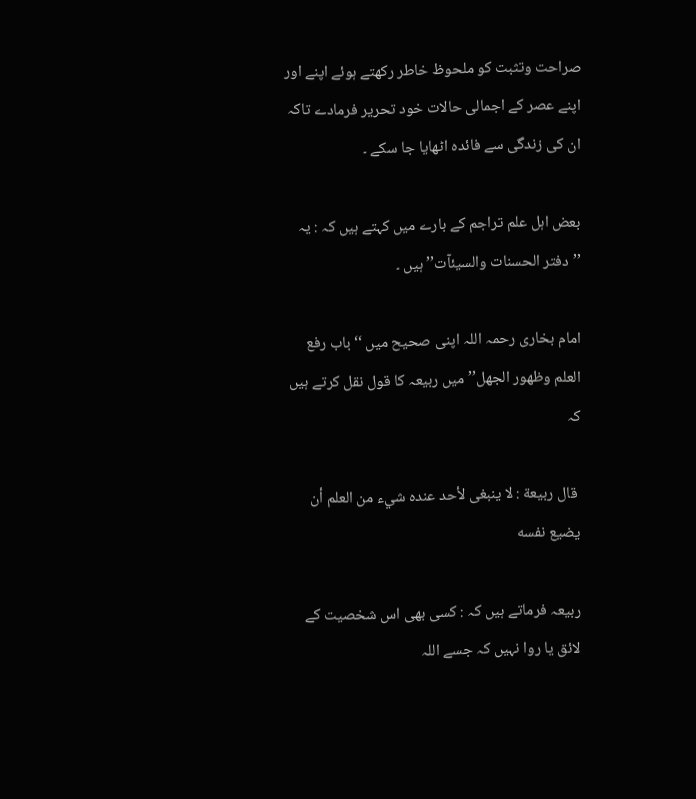صراحت وتثبت کو ملحوظ خاطر رکھتے ہوئے اپنے اور اپنے عصر کے اجمالی حالات خود تحریر فرمادے تاکہ ان کی زندگی سے فائدہ اٹھایا جا سکے ۔

بعض اہل علم تراجم کے بارے میں کہتے ہیں کہ : یہ  ’’دفتر الحسنات والسیئآت’’ ہیں ۔

امام بخاری رحمہ اللہ اپنی صحیح میں ‘‘باب رفع العلم وظھور الجھل’’ میں ربیعہ کا قول نقل کرتے ہیں کہ

 قال ربیعة : لا ینبغی لأحد عندہ شيء من العلم أن یضیع نفسه

ربیعہ فرماتے ہیں کہ : کسی بھی اس شخصیت کے لائق یا روا نہیں کہ جسے اللہ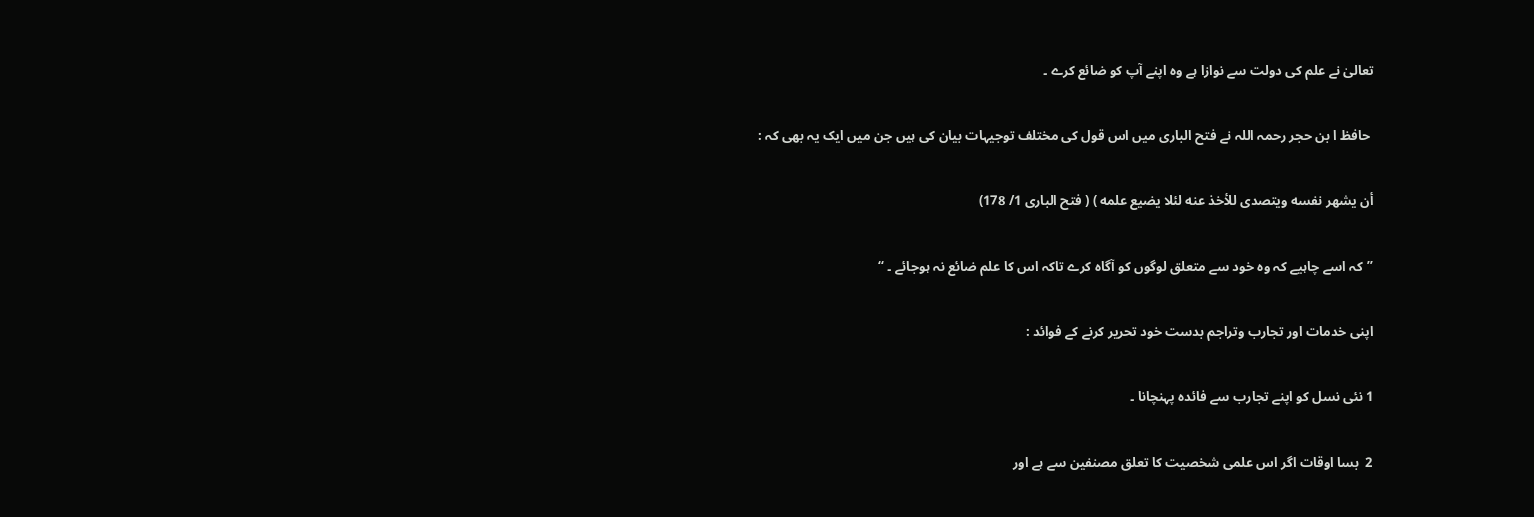تعالیٰ نے علم کی دولت سے نوازا ہے وہ اپنے آپ کو ضائع کرے ۔

 حافظ ا بن حجر رحمہ اللہ نے فتح الباری میں اس قول کی مختلف توجیہات بیان کی ہیں جن میں ایک یہ بھی کہ :

أن یشھر نفسه ویتصدی للأخذ عنه لئلا یضیع علمه ) ( فتح الباری 1/ 178)

’’کہ اسے چاہیے کہ وہ خود سے متعلق لوگوں کو آگاہ کرے تاکہ اس کا علم ضائع نہ ہوجائے ۔ ‘‘

اپنی خدمات اور تجارب وتراجم بدست خود تحریر کرنے کے فوائد :

1 نئی نسل کو اپنے تجارب سے فائدہ پہنچانا ۔

2  بسا اوقات اگر اس علمی شخصیت کا تعلق مصنفین سے ہے اور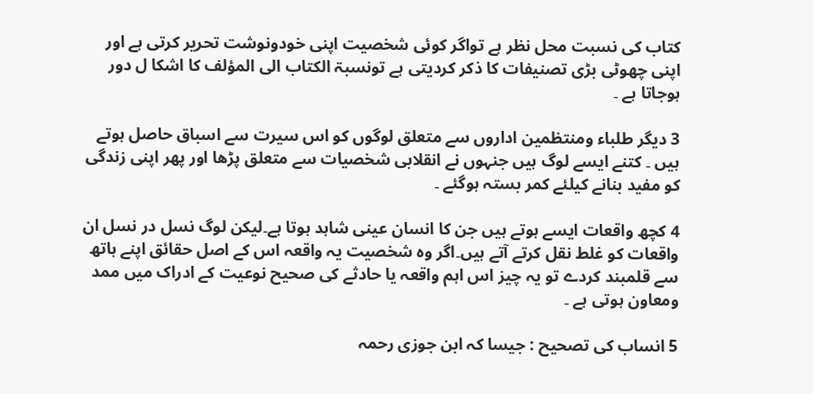کتاب کی نسبت محل نظر ہے تواگر کوئی شخصیت اپنی خودونوشت تحریر کرتی ہے اور اپنی چھوٹی بڑی تصنیفات کا ذکر کردیتی ہے تونسبۃ الکتاب الی المؤلف کا اشکا ل دور ہوجاتا ہے ۔

3 دیگر طلباء ومنتظمین اداروں سے متعلق لوگوں کو اس سیرت سے اسباق حاصل ہوتے ہیں ۔ کتنے ایسے لوگ ہیں جنہوں نے انقلابی شخصیات سے متعلق پڑھا اور پھر اپنی زندگی کو مفید بنانے کیلئے کمر بستہ ہوگئے ۔

4 کچھ واقعات ایسے ہوتے ہیں جن کا انسان عینی شاہد ہوتا ہے۔لیکن لوگ نسل در نسل ان واقعات کو غلط نقل کرتے آتے ہیں۔اگر وہ شخصیت یہ واقعہ اس کے اصل حقائق اپنے ہاتھ سے قلمبند کردے تو یہ چیز اس اہم واقعہ یا حادثے کی صحیح نوعیت کے ادراک میں ممد ومعاون ہوتی ہے ۔

5 انساب کی تصحیح : جیسا کہ ابن جوزی رحمہ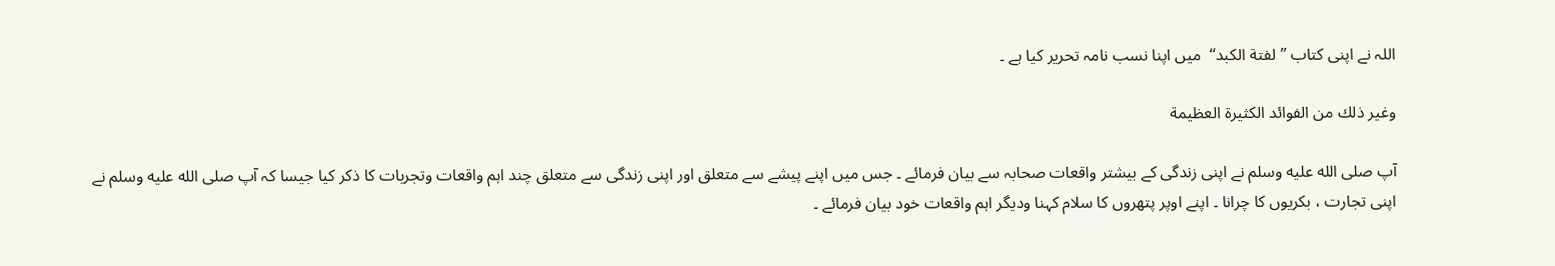اللہ نے اپنی کتاب ’’لفتة الکبد‘‘  میں اپنا نسب نامہ تحریر کیا ہے ۔

وغیر ذلك من الفوائد الکثیرة العظیمة

آپ صلى الله عليه وسلم نے اپنی زندگی کے بیشتر واقعات صحابہ سے بیان فرمائے ۔ جس میں اپنے پیشے سے متعلق اور اپنی زندگی سے متعلق چند اہم واقعات وتجربات کا ذکر کیا جیسا کہ آپ صلى الله عليه وسلم نے اپنی تجارت ، بکریوں کا چرانا ۔ اپنے اوپر پتھروں کا سلام کہنا ودیگر اہم واقعات خود بیان فرمائے ۔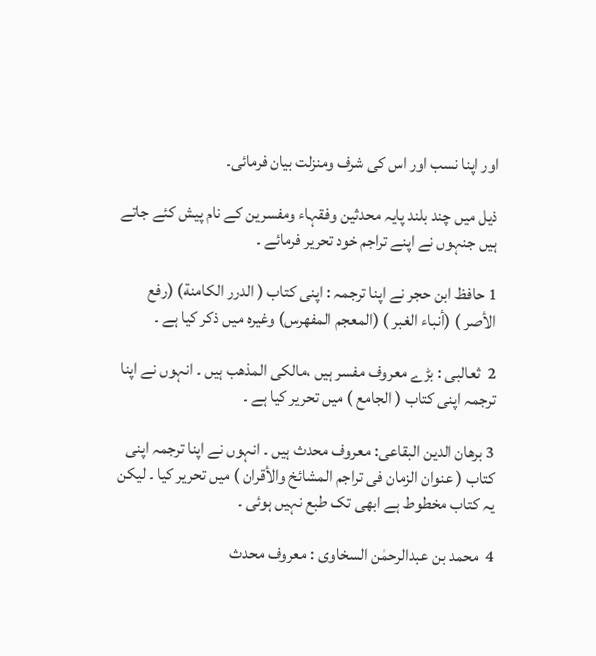اور اپنا نسب اور اس کی شرف ومنزلت بیان فرمائی۔

ذیل میں چند بلند پایہ محدثین وفقہاء ومفسرین کے نام پیش کئے جاتے ہیں جنہوں نے اپنے تراجم خود تحریر فرمائے ۔

1 حافظ ابن حجر نے اپنا ترجمہ : اپنی کتاب ( الدرر الکامنة) (رفع الأصر ) (أنباء الغبر ) (المعجم المفهرس) وغیرہ میں ذکر کیا ہے ۔

2  ثعالبی : بڑے معروف مفسر ہیں ،مالکی المذھب ہیں ۔ انہوں نے اپنا ترجمہ اپنی کتاب ( الجامع ) میں تحریر کیا ہے ۔

3 برھان الدین البقاعی: معروف محدث ہیں ۔ انہوں نے اپنا ترجمہ اپنی کتاب ( عنوان الزمان فی تراجم المشائخ والأقران ) میں تحریر کیا ۔ لیکن یہ کتاب مخطوط ہے ابھی تک طبع نہیں ہوئی ۔

4  محمد بن عبدالرحمٰن السخاوی : معروف محدث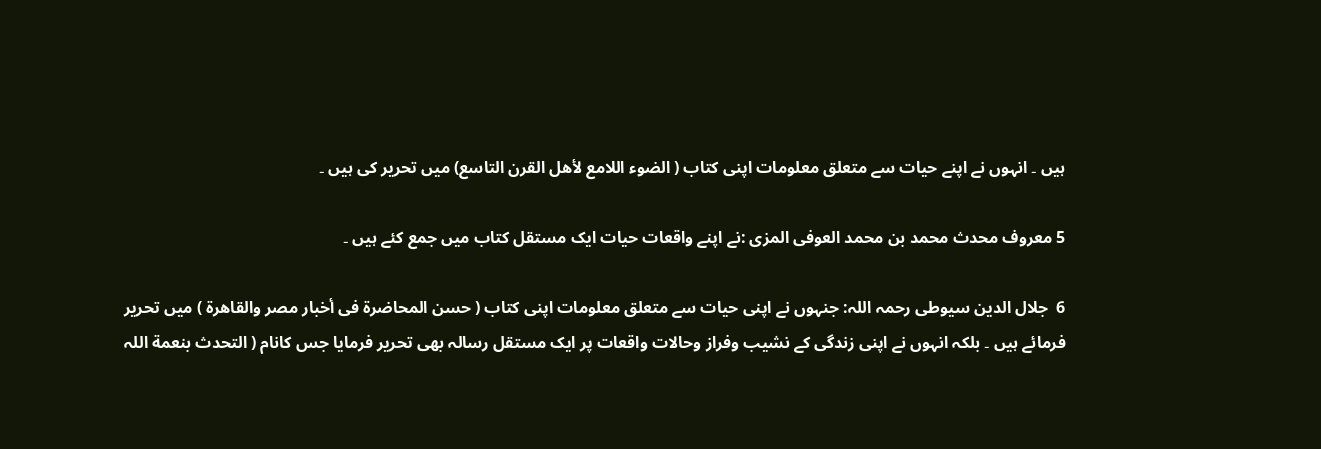ہیں ۔ انہوں نے اپنے حیات سے متعلق معلومات اپنی کتاب ( الضوء اللامع لأھل القرن التاسع) میں تحریر کی ہیں ۔

5 معروف محدث محمد بن محمد العوفی المزی :نے اپنے واقعات حیات ایک مستقل کتاب میں جمع کئے ہیں ۔

6  جلال الدین سیوطی رحمہ اللہ: جنہوں نے اپنی حیات سے متعلق معلومات اپنی کتاب ( حسن المحاضرة فی أخبار مصر والقاھرة ) میں تحریر فرمائے ہیں ۔ بلکہ انہوں نے اپنی زندگی کے نشیب وفراز وحالات واقعات پر ایک مستقل رسالہ بھی تحریر فرمایا جس کانام ( التحدث بنعمة اللہ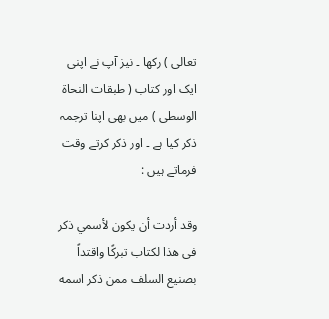تعالی ) رکھا ۔ نیز آپ نے اپنی ایک اور کتاب ( طبقات النحاة الوسطی ) میں بھی اپنا ترجمہ ذکر کیا ہے ۔ اور ذکر کرتے وقت فرماتے ہیں :

وقد أردت أن یکون لأسمي ذکر فی ھذا لکتاب تبرکًا واقتداً بصنیع السلف ممن ذکر اسمه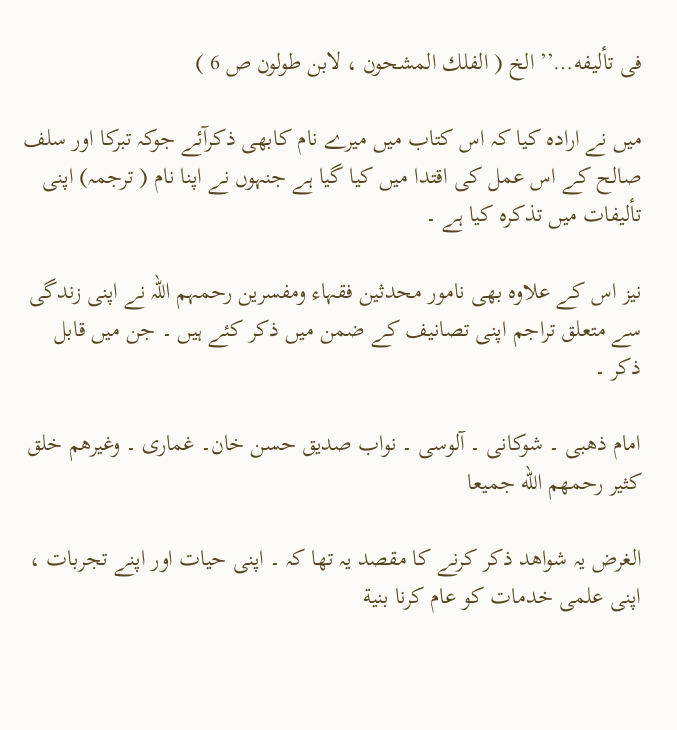فی تألیفه…’’ الخ ( الفلك المشحون ، لابن طولون ص 6 )

میں نے ارادہ کیا کہ اس کتاب میں میرے نام کابھی ذکرآئے جوکہ تبرکا اور سلف صالح کے اس عمل کی اقتدا میں کیا گیا ہے جنہوں نے اپنا نام ( ترجمہ) اپنی تألیفات میں تذکرہ کیا ہے ۔

نیز اس کے علاوہ بھی نامور محدثین فقہاء ومفسرین رحمہم اللہ نے اپنی زندگی سے متعلق تراجم اپنی تصانیف کے ضمن میں ذکر کئے ہیں ۔ جن میں قابل ذکر ۔

امام ذھبی ۔ شوکانی ۔ آلوسی ۔ نواب صدیق حسن خان۔ غماری ۔ وغیرھم خلق کثیر رحمهم الله جميعا

الغرض یہ شواھد ذکر کرنے کا مقصد یہ تھا کہ ۔ اپنی حیات اور اپنے تجربات ، اپنی علمی خدمات کو عام کرنا بنية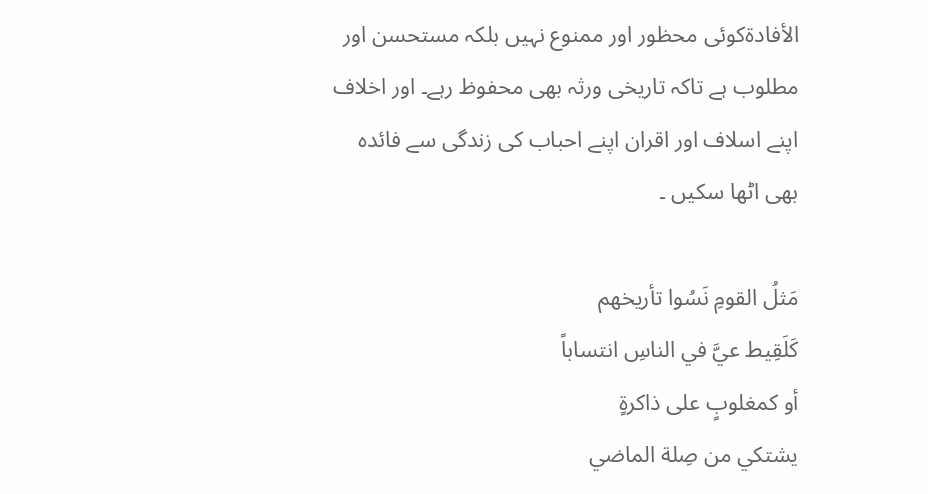الأفادةکوئی محظور اور ممنوع نہیں بلکہ مستحسن اور مطلوب ہے تاکہ تاریخی ورثہ بھی محفوظ رہے۔ اور اخلاف اپنے اسلاف اور اقران اپنے احباب کی زندگی سے فائدہ بھی اٹھا سکیں ۔

مَثلُ القومِ نَسُوا تأریخھم
کَلَقِیط عيَّ في الناسِ انتساباً
أو کمغلوبٍ علی ذاکرةٍ
یشتکي من صِلة الماضي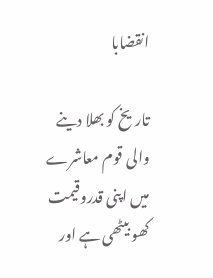انقضابا

تاریخ کو بھلا دینے والی قوم معاشرے میں اپنی قدروقیمت کھو بیٹھی ہے اور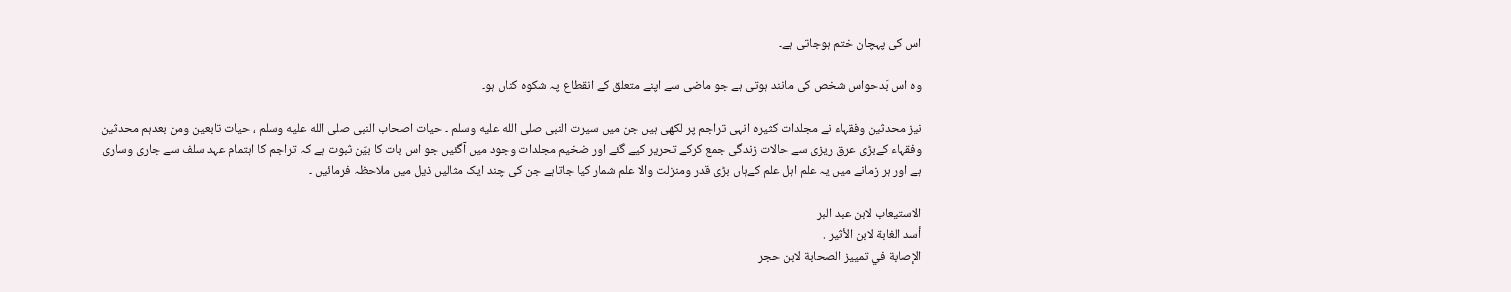اس کی پہچان ختم ہوجاتی ہے۔

وہ اس بَدحواس شخص کی مانند ہوتی ہے جو ماضی سے اپنے متعلق کے انقطاع پہ شکوہ کناں ہو۔

نیز محدثین وفقہاء نے مجلدات کثیرہ انہی تراجم پر لکھی ہیں جن میں سیرت النبی صلى الله عليه وسلم ۔ حیات اصحاب النبی صلى الله عليه وسلم ، حیات تابعین ومن بعدہم محدثین وفقہاء کےبڑی عرق ریزی سے حالات زندگی جمع کرکے تحریر کیے گئے اور ضخیم مجلدات وجود میں آگئیں جو اس بات کا بیّن ثبوت ہے کہ تراجم کا اہتمام عہد سلف سے جاری وساری ہے اور ہر زمانے میں یہ علم اہل علم کےہاں بڑی قدر ومنزلت والا علم شمار کیا جاتاہے جن کی چند ایک مثالیں ذیل میں ملاحظہ فرمائیں ۔

الاستيعاب لابن عبد البر
أسد الغابة لابن الأثير .
الإصابة في تمييز الصحابة لابن حجر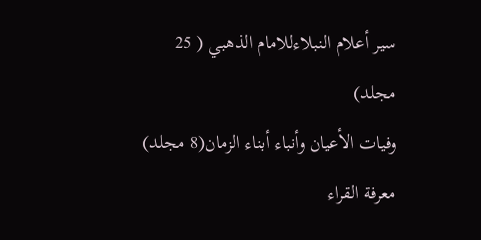سير أعلام النبلاءللامام الذهبي ( 25 مجلد)
وفيات الأعيان وأنباء أبناء الزمان(8 مجلد)
معرفة القراء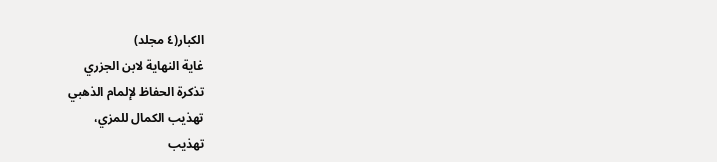الكبار(٤ مجلد)
غاية النهاية لابن الجزري
تذكرة الحفاظ لإلمام الذهبي
تهذيب الكمال للمزي،
تهذيب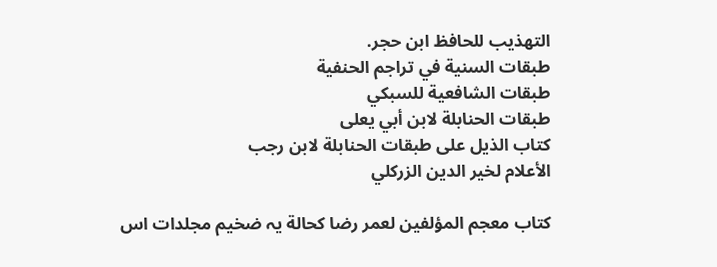التهذيب للحافظ ابن حجر.
طبقات السنية في تراجم الحنفية
طبقات الشافعية للسبكي
طبقات الحنابلة لابن أبي يعلى
كتاب الذيل على طبقات الحنابلة لابن رجب
الأعلام لخير الدين الزركلي

كتاب معجم المؤلفين لعمر رضا كحالة یہ ضخیم مجلدات اس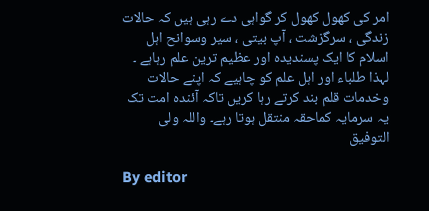امر کی کھول کھول کر گواہی دے رہی ہیں کہ حالات زندگی ، سرگزشت ، آپ بیتی ، سیر وسوانح اہل اسلام کا ایک پسندیدہ اور عظیم ترین علم رہاہے ۔ لہذا طلباء اور اہل علم کو چاہیے کہ اپنے حالات وخدمات قلم بند کرتے رہا کریں تاکہ آئندہ امت تک یہ سرمایہ کماحقہ منتقل ہوتا رہے۔ واللہ ولی التوفیق

By editor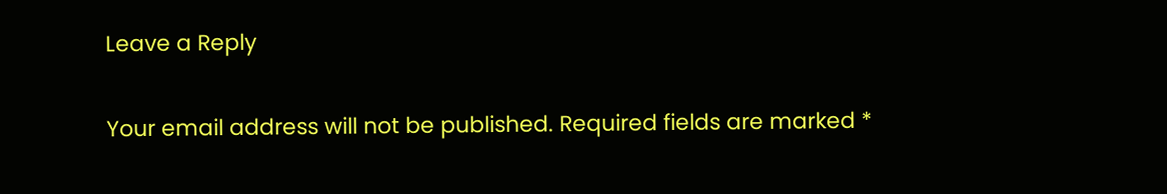Leave a Reply

Your email address will not be published. Required fields are marked *